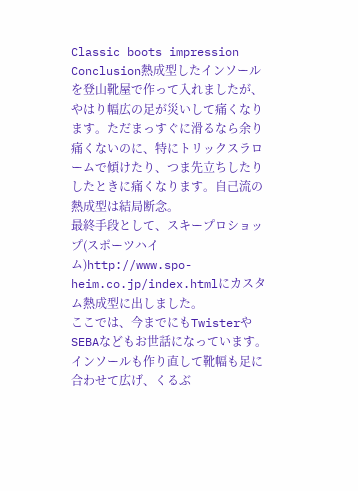Classic boots impression Conclusion熱成型したインソールを登山靴屋で作って入れましたが、やはり幅広の足が災いして痛くなります。ただまっすぐに滑るなら余り痛くないのに、特にトリックスラロームで傾けたり、つま先立ちしたりしたときに痛くなります。自己流の熱成型は結局断念。
最終手段として、スキープロショップ(スポーツハイム)http://www.spo-heim.co.jp/index.htmlにカスタム熱成型に出しました。
ここでは、今までにもTwisterやSEBAなどもお世話になっています。インソールも作り直して靴幅も足に合わせて広げ、くるぶ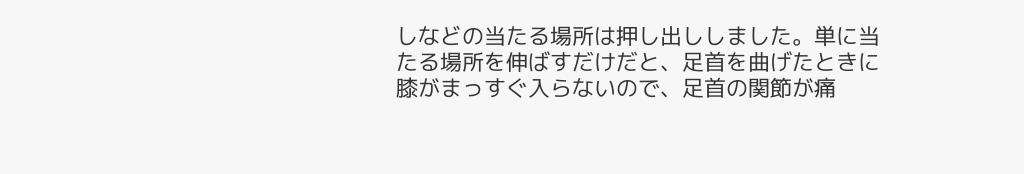しなどの当たる場所は押し出ししました。単に当たる場所を伸ばすだけだと、足首を曲げたときに膝がまっすぐ入らないので、足首の関節が痛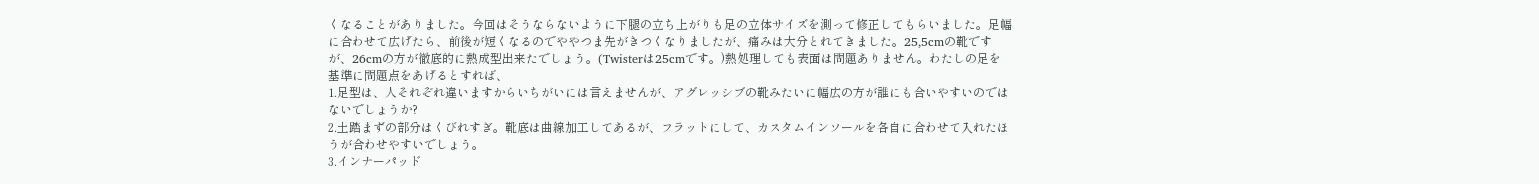くなることがありました。今回はそうならないように下腿の立ち上がりも足の立体サイズを測って修正してもらいました。足幅に合わせて広げたら、前後が短くなるのでややつま先がきつくなりましたが、痛みは大分とれてきました。25,5cmの靴ですが、26cmの方が徹底的に熱成型出来たでしょう。(Twisterは25cmです。)熱処理しても表面は問題ありません。わたしの足を基準に問題点をあげるとすれば、
1.足型は、人それぞれ違いますからいちがいには言えませんが、アグレッシブの靴みたいに幅広の方が誰にも合いやすいのではないでしょうか?
2.土踏まずの部分はくびれすぎ。靴底は曲線加工してあるが、フラットにして、カスタムインソールを各自に合わせて入れたほうが合わせやすいでしょう。
3.インナーパッド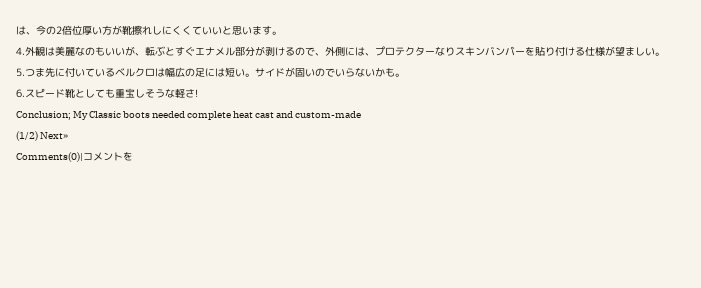は、今の2倍位厚い方が靴擦れしにくくていいと思います。
4.外観は美麗なのもいいが、転ぶとすぐエナメル部分が剥けるので、外側には、プロテクターなりスキンバンパーを貼り付ける仕様が望ましい。
5.つま先に付いているベルクロは幅広の足には短い。サイドが固いのでいらないかも。
6.スピード靴としても重宝しそうな軽さ!
Conclusion; My Classic boots needed complete heat cast and custom-made
(1/2) Next»
Comments(0)|コメントを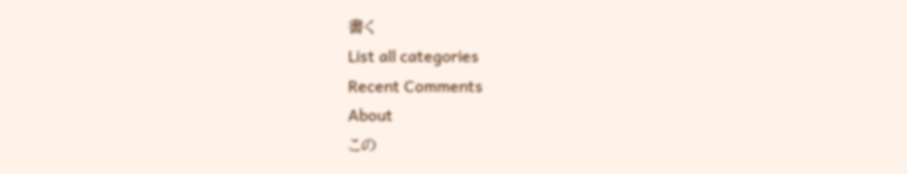書く
List all categories
Recent Comments
About
この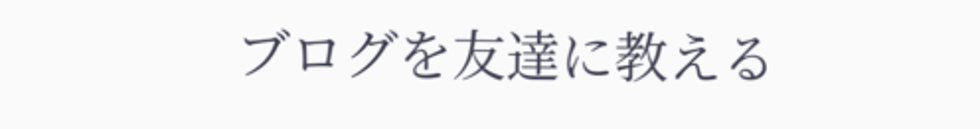ブログを友達に教える